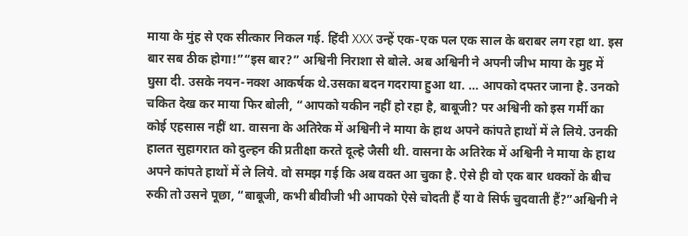माया के मुंह से एक सीत्कार निकल गई. हिंदी XXX उन्हें एक-एक पल एक साल के बराबर लग रहा था. इस बार सब ठीक होगा!”“इस बार?” अश्विनी निराशा से बोले. अब अश्विनी ने अपनी जीभ माया के मुह में घुसा दी. उसके नयन-नक्श आकर्षक थे.उसका बदन गदराया हुआ था. … आपको दफ्तर जाना है. उनको चकित देख कर माया फिर बोली, “आपको यकीन नहीं हो रहा है, बाबूजी? पर अश्विनी को इस गर्मी का कोई एहसास नहीं था. वासना के अतिरेक में अश्विनी ने माया के हाथ अपने कांपते हाथों में ले लिये. उनकी हालत सुहागरात को दुल्हन की प्रतीक्षा करते दूल्हे जैसी थी. वासना के अतिरेक में अश्विनी ने माया के हाथ अपने कांपते हाथों में ले लिये. वो समझ गई कि अब वक्त आ चुका है. ऐसे ही वो एक बार धक्कों के बीच रुकी तो उसने पूछा, “बाबूजी, कभी बीवीजी भी आपको ऐसे चोदती हैं या वे सिर्फ चुदवाती हैं?”अश्विनी ने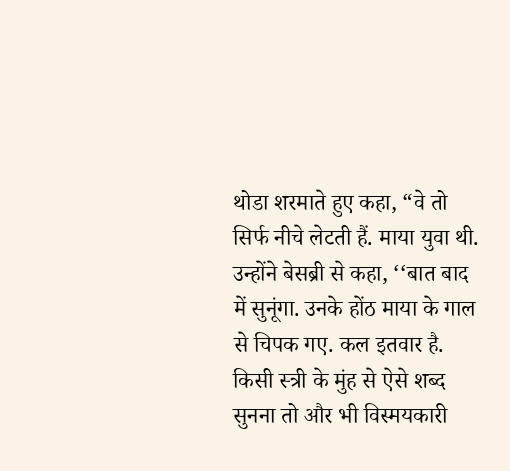थोडा शरमाते हुए कहा, “वे तो सिर्फ नीचे लेटती हैं. माया युवा थी. उन्होंने बेसब्री से कहा, ‘‘बात बाद में सुनूंगा. उनके होंठ माया के गाल से चिपक गए. कल इतवार है. किसी स्त्री के मुंह से ऐसे शब्द सुनना तो और भी विस्मयकारी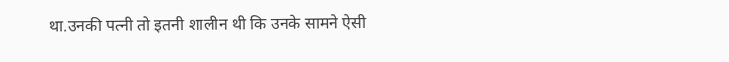था.उनकी पत्नी तो इतनी शालीन थी कि उनके सामने ऐसी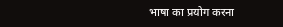भाषा का प्रयोग करना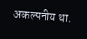अकल्पनीय था.